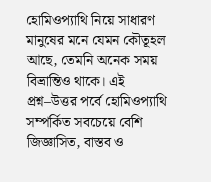হোমিওপ্যাথি নিয়ে সাধারণ মানুষের মনে যেমন কৌতূহল আছে, তেমনি অনেক সময় বিভ্রান্তিও থাকে। এই প্রশ্ন–উত্তর পর্বে হোমিওপ্যাথি সম্পর্কিত সবচেয়ে বেশি জিজ্ঞাসিত, বাস্তব ও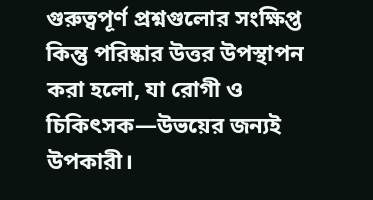গুরুত্বপূর্ণ প্রশ্নগুলোর সংক্ষিপ্ত কিন্তু পরিষ্কার উত্তর উপস্থাপন করা হলো, যা রোগী ও চিকিৎসক—উভয়ের জন্যই উপকারী।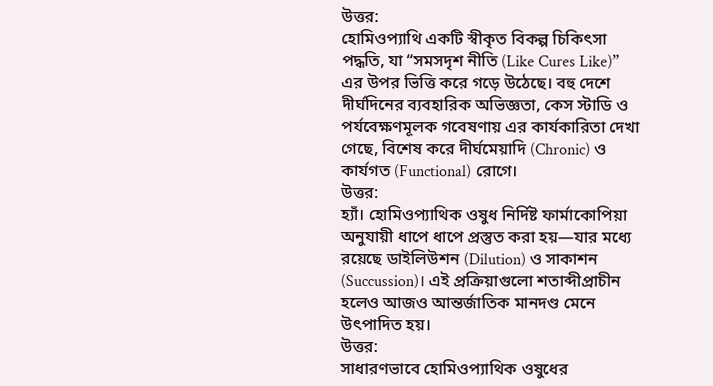উত্তর:
হোমিওপ্যাথি একটি স্বীকৃত বিকল্প চিকিৎসা পদ্ধতি, যা “সমসদৃশ নীতি (Like Cures Like)” এর উপর ভিত্তি করে গড়ে উঠেছে। বহু দেশে দীর্ঘদিনের ব্যবহারিক অভিজ্ঞতা, কেস স্টাডি ও পর্যবেক্ষণমূলক গবেষণায় এর কার্যকারিতা দেখা গেছে, বিশেষ করে দীর্ঘমেয়াদি (Chronic) ও কার্যগত (Functional) রোগে।
উত্তর:
হ্যাঁ। হোমিওপ্যাথিক ওষুধ নির্দিষ্ট ফার্মাকোপিয়া অনুযায়ী ধাপে ধাপে প্রস্তুত করা হয়—যার মধ্যে রয়েছে ডাইলিউশন (Dilution) ও সাকাশন (Succussion)। এই প্রক্রিয়াগুলো শতাব্দীপ্রাচীন হলেও আজও আন্তর্জাতিক মানদণ্ড মেনে উৎপাদিত হয়।
উত্তর:
সাধারণভাবে হোমিওপ্যাথিক ওষুধের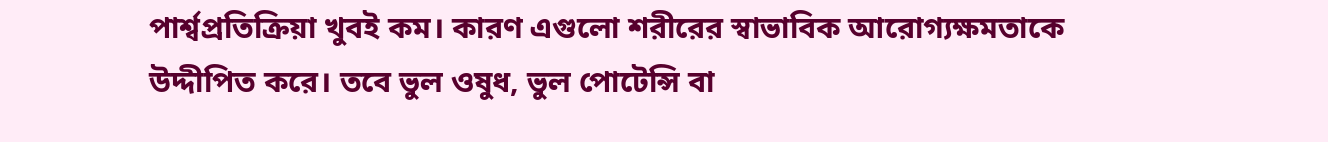পার্শ্বপ্রতিক্রিয়া খুবই কম। কারণ এগুলো শরীরের স্বাভাবিক আরোগ্যক্ষমতাকে উদ্দীপিত করে। তবে ভুল ওষুধ, ভুল পোটেন্সি বা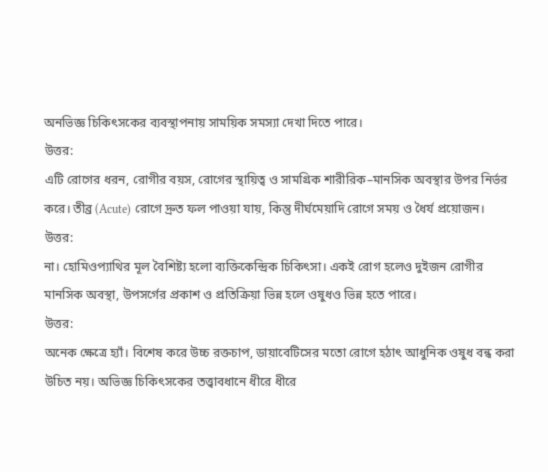অনভিজ্ঞ চিকিৎসকের ব্যবস্থাপনায় সাময়িক সমস্যা দেখা দিতে পারে।
উত্তর:
এটি রোগের ধরন, রোগীর বয়স, রোগের স্থায়িত্ব ও সামগ্রিক শারীরিক–মানসিক অবস্থার উপর নির্ভর করে। তীব্র (Acute) রোগে দ্রুত ফল পাওয়া যায়, কিন্তু দীর্ঘমেয়াদি রোগে সময় ও ধৈর্য প্রয়োজন।
উত্তর:
না। হোমিওপ্যাথির মূল বৈশিষ্ট্য হলো ব্যক্তিকেন্দ্রিক চিকিৎসা। একই রোগ হলেও দুইজন রোগীর মানসিক অবস্থা, উপসর্গের প্রকাশ ও প্রতিক্রিয়া ভিন্ন হলে ওষুধও ভিন্ন হতে পারে।
উত্তর:
অনেক ক্ষেত্রে হ্যাঁ। বিশেষ করে উচ্চ রক্তচাপ, ডায়াবেটিসের মতো রোগে হঠাৎ আধুনিক ওষুধ বন্ধ করা উচিত নয়। অভিজ্ঞ চিকিৎসকের তত্ত্বাবধানে ধীরে ধীরে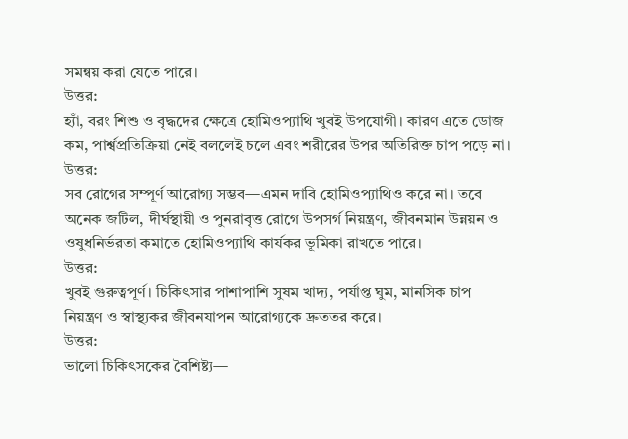সমন্বয় করা যেতে পারে।
উত্তর:
হ্যাঁ, বরং শিশু ও বৃদ্ধদের ক্ষেত্রে হোমিওপ্যাথি খুবই উপযোগী। কারণ এতে ডোজ কম, পার্শ্বপ্রতিক্রিয়া নেই বললেই চলে এবং শরীরের উপর অতিরিক্ত চাপ পড়ে না।
উত্তর:
সব রোগের সম্পূর্ণ আরোগ্য সম্ভব—এমন দাবি হোমিওপ্যাথিও করে না। তবে অনেক জটিল, দীর্ঘস্থায়ী ও পুনরাবৃত্ত রোগে উপসর্গ নিয়ন্ত্রণ, জীবনমান উন্নয়ন ও ওষুধনির্ভরতা কমাতে হোমিওপ্যাথি কার্যকর ভূমিকা রাখতে পারে।
উত্তর:
খুবই গুরুত্বপূর্ণ। চিকিৎসার পাশাপাশি সুষম খাদ্য, পর্যাপ্ত ঘুম, মানসিক চাপ নিয়ন্ত্রণ ও স্বাস্থ্যকর জীবনযাপন আরোগ্যকে দ্রুততর করে।
উত্তর:
ভালো চিকিৎসকের বৈশিষ্ট্য—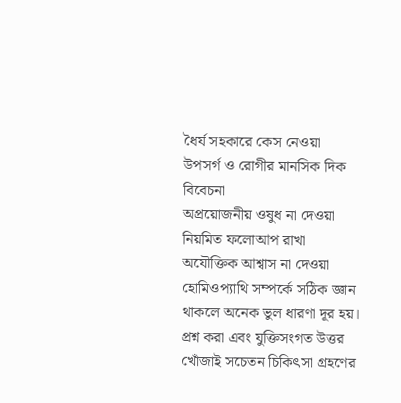ধৈর্য সহকারে কেস নেওয়া
উপসর্গ ও রোগীর মানসিক দিক বিবেচনা
অপ্রয়োজনীয় ওষুধ না দেওয়া
নিয়মিত ফলোআপ রাখা
অযৌক্তিক আশ্বাস না দেওয়া
হোমিওপ্যাথি সম্পর্কে সঠিক জ্ঞান থাকলে অনেক ভুল ধারণা দূর হয়। প্রশ্ন করা এবং যুক্তিসংগত উত্তর খোঁজাই সচেতন চিকিৎসা গ্রহণের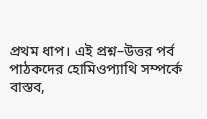প্রথম ধাপ। এই প্রশ্ন–উত্তর পর্ব পাঠকদের হোমিওপ্যাথি সম্পর্কে বাস্তব,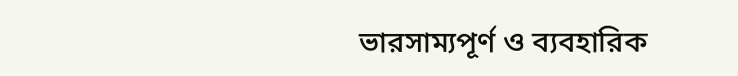ভারসাম্যপূর্ণ ও ব্যবহারিক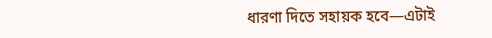ধারণা দিতে সহায়ক হবে—এটাই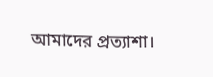আমাদের প্রত্যাশা।